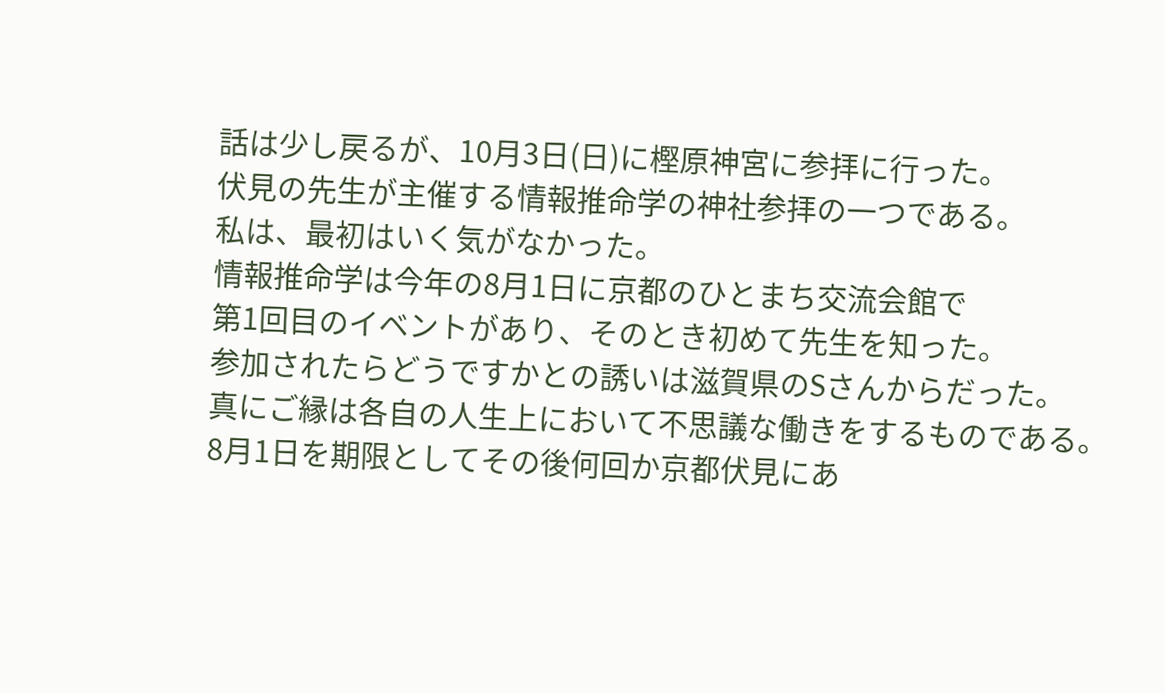話は少し戻るが、10月3日(日)に樫原神宮に参拝に行った。
伏見の先生が主催する情報推命学の神社参拝の一つである。
私は、最初はいく気がなかった。
情報推命学は今年の8月1日に京都のひとまち交流会館で
第1回目のイベントがあり、そのとき初めて先生を知った。
参加されたらどうですかとの誘いは滋賀県のSさんからだった。
真にご縁は各自の人生上において不思議な働きをするものである。
8月1日を期限としてその後何回か京都伏見にあ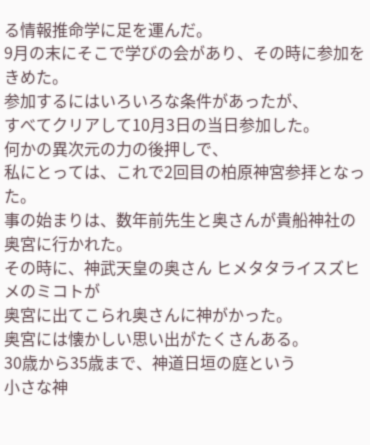る情報推命学に足を運んだ。
9月の末にそこで学びの会があり、その時に参加をきめた。
参加するにはいろいろな条件があったが、
すべてクリアして10月3日の当日参加した。
何かの異次元の力の後押しで、
私にとっては、これで2回目の柏原神宮参拝となった。
事の始まりは、数年前先生と奥さんが貴船神社の奥宮に行かれた。
その時に、神武天皇の奥さん ヒメタタライスズヒメのミコトが
奥宮に出てこられ奥さんに神がかった。
奥宮には懐かしい思い出がたくさんある。
30歳から35歳まで、神道日垣の庭という
小さな神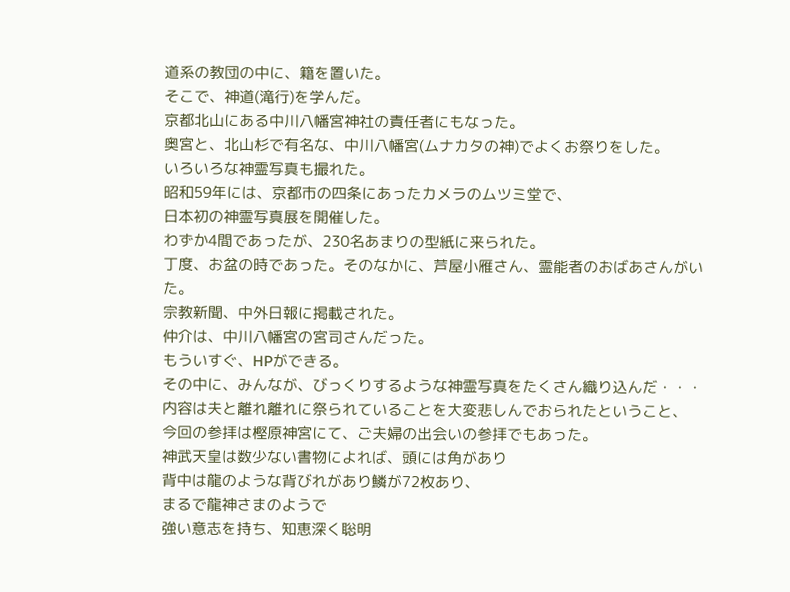道系の教団の中に、籍を置いた。
そこで、神道(滝行)を学んだ。
京都北山にある中川八幡宮神社の責任者にもなった。
奥宮と、北山杉で有名な、中川八幡宮(ムナカタの神)でよくお祭りをした。
いろいろな神霊写真も撮れた。
昭和59年には、京都市の四条にあったカメラのムツミ堂で、
日本初の神霊写真展を開催した。
わずか4間であったが、230名あまりの型紙に来られた。
丁度、お盆の時であった。そのなかに、芦屋小雁さん、霊能者のおばあさんがいた。
宗教新聞、中外日報に掲載された。
仲介は、中川八幡宮の宮司さんだった。
もういすぐ、HPができる。
その中に、みんなが、びっくりするような神霊写真をたくさん織り込んだ・・・
内容は夫と離れ離れに祭られていることを大変悲しんでおられたということ、
今回の参拝は樫原神宮にて、ご夫婦の出会いの参拝でもあった。
神武天皇は数少ない書物によれば、頭には角があり
背中は龍のような背びれがあり鱗が72枚あり、
まるで龍神さまのようで
強い意志を持ち、知恵深く聡明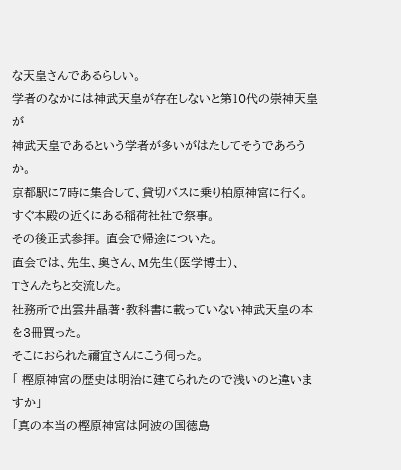な天皇さんであるらしい。
学者のなかには神武天皇が存在しないと第10代の崇神天皇が
神武天皇であるという学者が多いがはたしてそうであろうか。
京都駅に7時に集合して、貸切バスに乗り柏原神宮に行く。
すぐ本殿の近くにある稲荷社社で祭事。
その後正式参拝。 直会で帰途についた。
直会では、先生、奥さん、M先生(医学博士)、
Tさんたちと交流した。
社務所で出雲井晶著・教科書に載っていない神武天皇の本を3冊買った。
そこにおられた禰宜さんにこう伺った。
「 樫原神宮の歴史は明治に建てられたので浅いのと違いますか」
「真の本当の樫原神宮は阿波の国徳島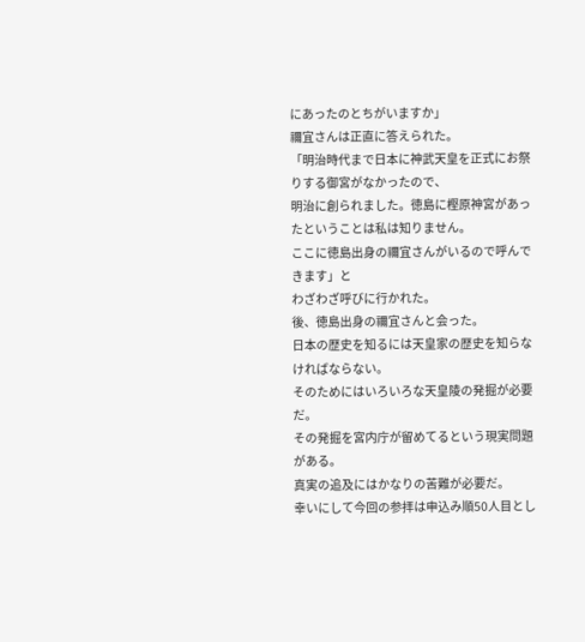にあったのとちがいますか」
禰宜さんは正直に答えられた。
「明治時代まで日本に神武天皇を正式にお祭りする御宮がなかったので、
明治に創られました。徳島に樫原神宮があったということは私は知りません。
ここに徳島出身の禰宜さんがいるので呼んできます」と
わざわざ呼びに行かれた。
後、徳島出身の禰宜さんと会った。
日本の歴史を知るには天皇家の歴史を知らなければならない。
そのためにはいろいろな天皇陵の発掘が必要だ。
その発掘を宮内庁が留めてるという現実問題がある。
真実の追及にはかなりの苦難が必要だ。
幸いにして今回の参拝は申込み順50人目とし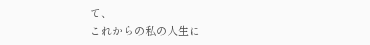て、
これからの私の人生に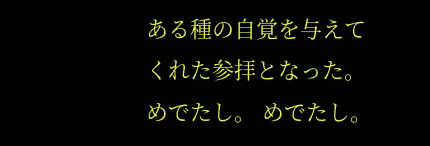ある種の自覚を与えてくれた参拝となった。
めでたし。 めでたし。